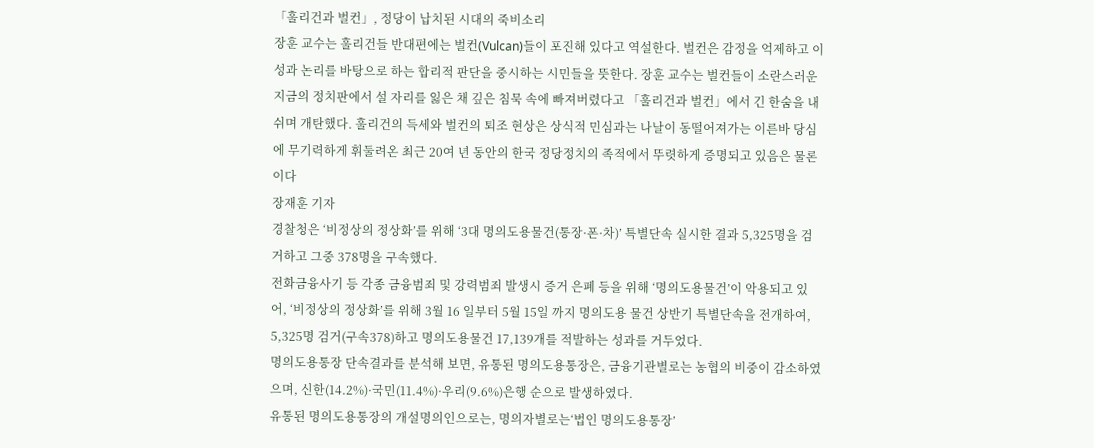「훌리건과 벌컨」, 정당이 납치된 시대의 죽비소리
장훈 교수는 훌리건들 반대편에는 벌컨(Vulcan)들이 포진해 있다고 역설한다. 벌컨은 감정을 억제하고 이성과 논리를 바탕으로 하는 합리적 판단을 중시하는 시민들을 뜻한다. 장훈 교수는 벌컨들이 소란스러운 지금의 정치판에서 설 자리를 잃은 채 깊은 침묵 속에 빠져버렸다고 「훌리건과 벌컨」에서 긴 한숨을 내쉬며 개탄했다. 훌리건의 득세와 벌컨의 퇴조 현상은 상식적 민심과는 나날이 동떨어져가는 이른바 당심에 무기력하게 휘둘려온 최근 20여 년 동안의 한국 정당정치의 족적에서 뚜렷하게 증명되고 있음은 물론이다
장재훈 기자
경찰청은 ‘비정상의 정상화’를 위해 ‘3대 명의도용물건(통장·폰·차)’ 특별단속 실시한 결과 5,325명을 검거하고 그중 378명을 구속했다.
전화금융사기 등 각종 금융범죄 및 강력범죄 발생시 증거 은폐 등을 위해 ‘명의도용물건’이 악용되고 있어, ‘비정상의 정상화’를 위해 3월 16 일부터 5월 15일 까지 명의도용 물건 상반기 특별단속을 전개하여, 5,325명 검거(구속378)하고 명의도용물건 17,139개를 적발하는 성과를 거두었다.
명의도용통장 단속결과를 분석해 보면, 유통된 명의도용통장은, 금융기관별로는 농협의 비중이 감소하였으며, 신한(14.2%)·국민(11.4%)·우리(9.6%)은행 순으로 발생하였다.
유통된 명의도용통장의 개설명의인으로는, 명의자별로는‘법인 명의도용통장’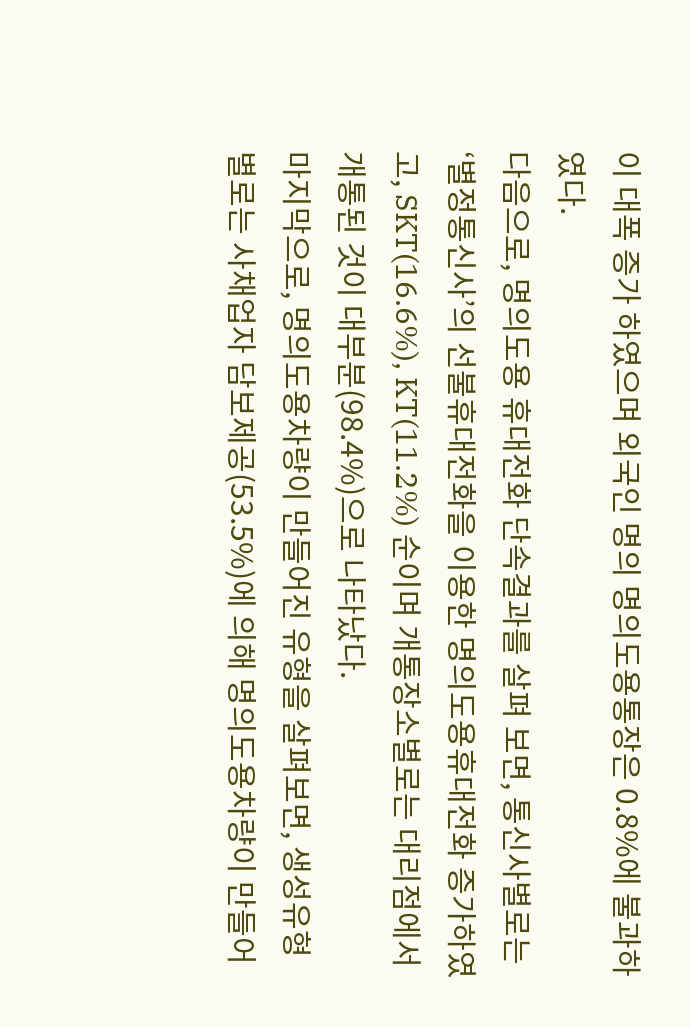이 대폭 증가 하였으며 외국인 명의 명의도용통장은 0.8%에 불과하였다.
다음으로, 명의도용 휴대전화 단속결과를 살펴 보면, 통신사별로는‘별정통신사’의 선불휴대전화을 이용한 명의도용휴대전화 증가하였고, SKT(16.6%), KT(11.2%) 순이며 개통장소별로는 대리점에서 개통된 것이 대부분(98.4%)으로 나타났다.
마지막으로, 명의도용차량이 만들어진 유형을 살펴보면, 생성유형별로는 사채업자 담보제공(53.5%)에 의해 명의도용차량이 만들어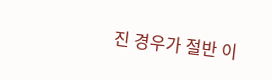진 경우가 절반 이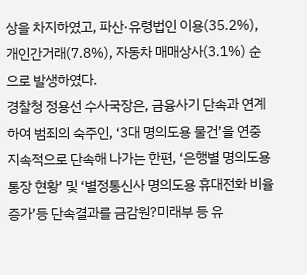상을 차지하였고, 파산·유령법인 이용(35.2%), 개인간거래(7.8%), 자동차 매매상사(3.1%) 순으로 발생하였다.
경찰청 정용선 수사국장은, 금융사기 단속과 연계하여 범죄의 숙주인, ‘3대 명의도용 물건’을 연중 지속적으로 단속해 나가는 한편, ‘은행별 명의도용통장 현황’ 및 ‘별정통신사 명의도용 휴대전화 비율 증가’등 단속결과를 금감원?미래부 등 유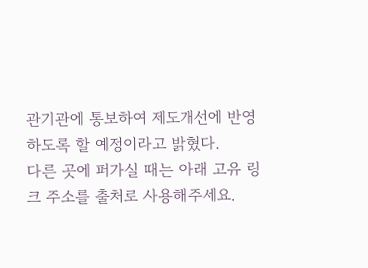관기관에 통보하여 제도개선에 반영하도록 할 예정이라고 밝혔다.
다른 곳에 퍼가실 때는 아래 고유 링크 주소를 출처로 사용해주세요.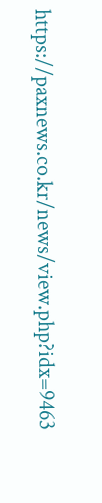https://paxnews.co.kr/news/view.php?idx=9463